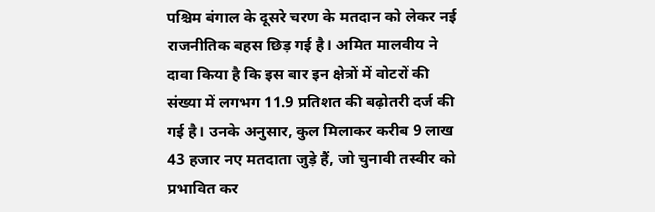पश्चिम बंगाल के दूसरे चरण के मतदान को लेकर नई राजनीतिक बहस छिड़ गई है। अमित मालवीय ने दावा किया है कि इस बार इन क्षेत्रों में वोटरों की संख्या में लगभग 11.9 प्रतिशत की बढ़ोतरी दर्ज की गई है। उनके अनुसार, कुल मिलाकर करीब 9 लाख 43 हजार नए मतदाता जुड़े हैं, जो चुनावी तस्वीर को प्रभावित कर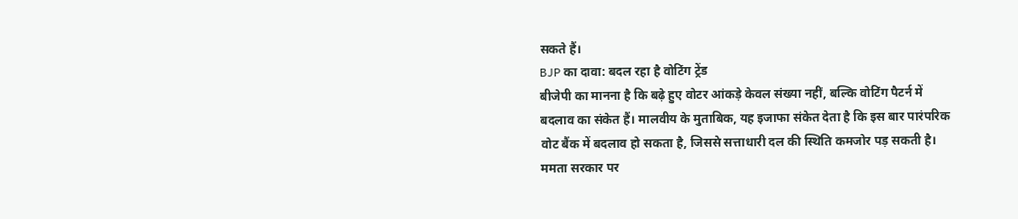सकते हैं।
BJP का दावा: बदल रहा है वोटिंग ट्रेंड
बीजेपी का मानना है कि बढ़े हुए वोटर आंकड़े केवल संख्या नहीं, बल्कि वोटिंग पैटर्न में बदलाव का संकेत हैं। मालवीय के मुताबिक, यह इजाफा संकेत देता है कि इस बार पारंपरिक वोट बैंक में बदलाव हो सकता है, जिससे सत्ताधारी दल की स्थिति कमजोर पड़ सकती है।
ममता सरकार पर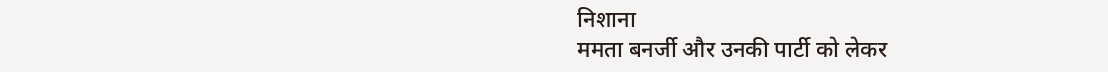निशाना
ममता बनर्जी और उनकी पार्टी को लेकर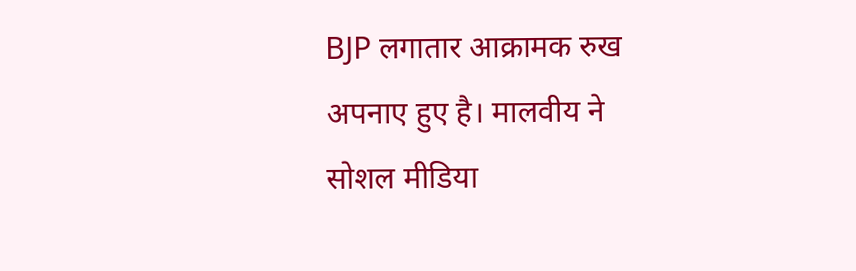BJP लगातार आक्रामक रुख अपनाए हुए है। मालवीय ने सोशल मीडिया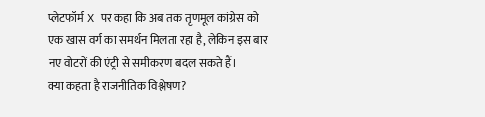प्लेटफॉर्म X पर कहा कि अब तक तृणमूल कांग्रेस को एक खास वर्ग का समर्थन मिलता रहा है, लेकिन इस बार नए वोटरों की एंट्री से समीकरण बदल सकते हैं।
क्या कहता है राजनीतिक विश्लेषण?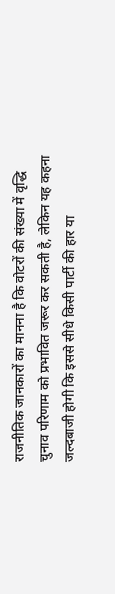राजनीतिक जानकारों का मानना है कि वोटरों की संख्या में वृद्धि चुनाव परिणाम को प्रभावित जरूर कर सकती है, लेकिन यह कहना जल्दबाजी होगी कि इससे सीधे किसी पार्टी की हार या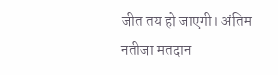जीत तय हो जाएगी। अंतिम नतीजा मतदान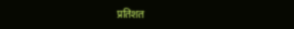प्रतिशत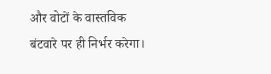और वोटों के वास्तविक बंटवारे पर ही निर्भर करेगा।